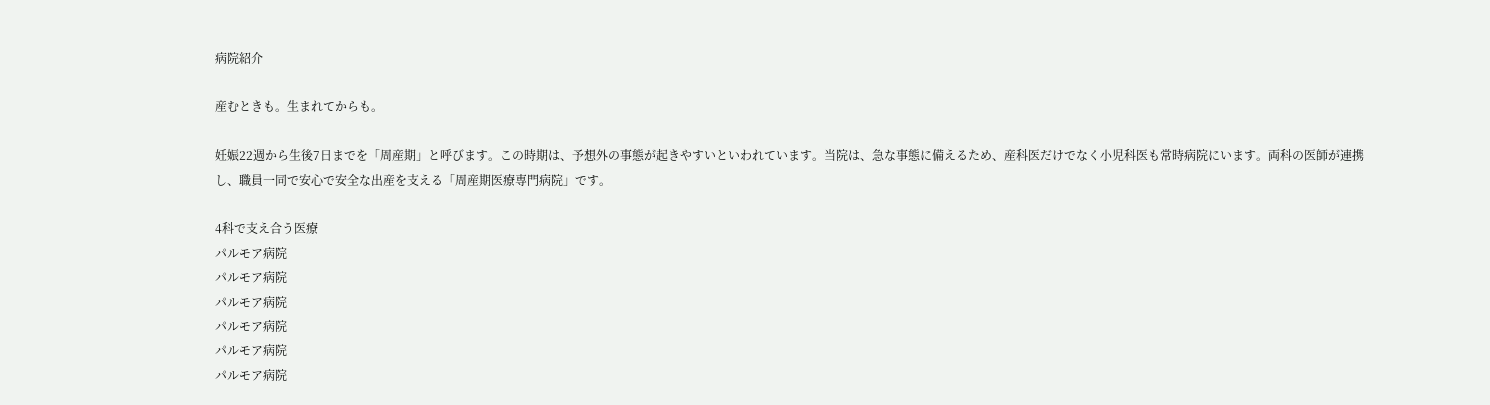病院紹介

産むときも。生まれてからも。

妊娠22週から生後7日までを「周産期」と呼びます。この時期は、予想外の事態が起きやすいといわれています。当院は、急な事態に備えるため、産科医だけでなく小児科医も常時病院にいます。両科の医師が連携し、職員一同で安心で安全な出産を支える「周産期医療専門病院」です。

4科で支え合う医療
パルモア病院
パルモア病院
パルモア病院
パルモア病院
パルモア病院
パルモア病院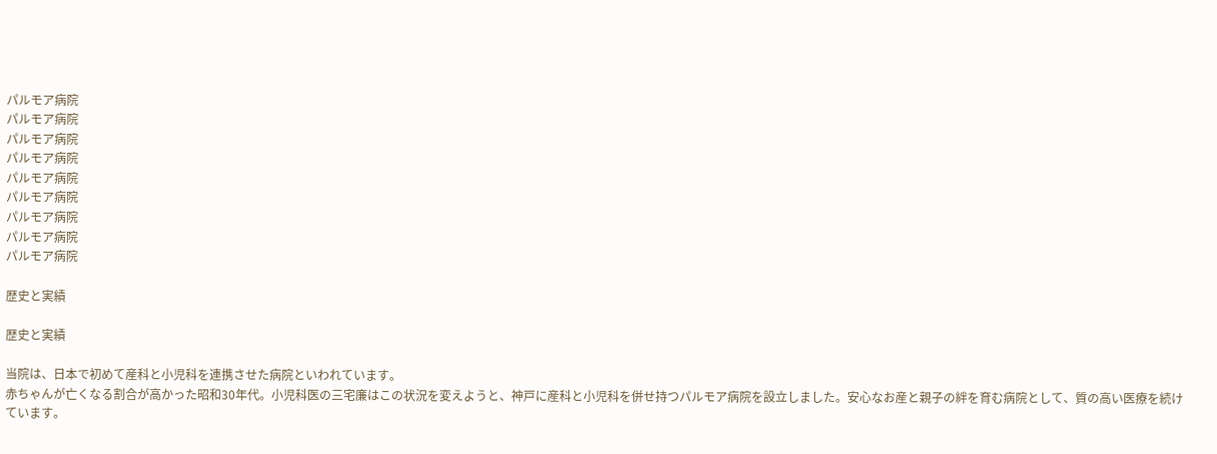パルモア病院
パルモア病院
パルモア病院
パルモア病院
パルモア病院
パルモア病院
パルモア病院
パルモア病院
パルモア病院

歴史と実績

歴史と実績

当院は、日本で初めて産科と小児科を連携させた病院といわれています。
赤ちゃんが亡くなる割合が高かった昭和30年代。小児科医の三宅廉はこの状況を変えようと、神戸に産科と小児科を併せ持つパルモア病院を設立しました。安心なお産と親子の絆を育む病院として、質の高い医療を続けています。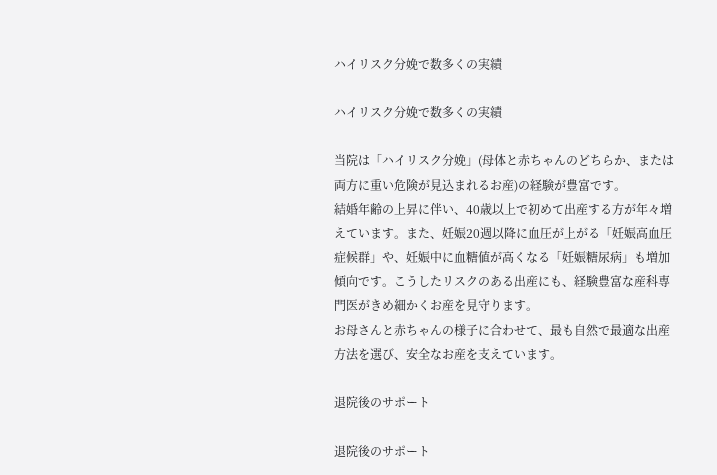ハイリスク分娩で数多くの実績

ハイリスク分娩で数多くの実績

当院は「ハイリスク分娩」(母体と赤ちゃんのどちらか、または両方に重い危険が見込まれるお産)の経験が豊富です。
結婚年齢の上昇に伴い、40歳以上で初めて出産する方が年々増えています。また、妊娠20週以降に血圧が上がる「妊娠高血圧症候群」や、妊娠中に血糖値が高くなる「妊娠糖尿病」も増加傾向です。こうしたリスクのある出産にも、経験豊富な産科専門医がきめ細かくお産を見守ります。
お母さんと赤ちゃんの様子に合わせて、最も自然で最適な出産方法を選び、安全なお産を支えています。

退院後のサポート

退院後のサポート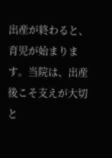出産が終わると、育児が始まります。当院は、出産後こそ支えが大切と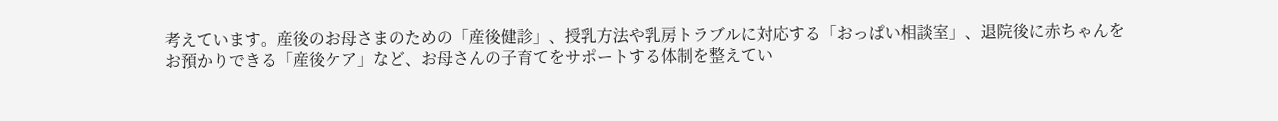考えています。産後のお母さまのための「産後健診」、授乳方法や乳房トラブルに対応する「おっぱい相談室」、退院後に赤ちゃんをお預かりできる「産後ケア」など、お母さんの子育てをサポートする体制を整えてい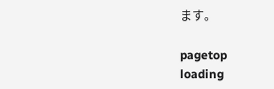ます。

pagetop
loading